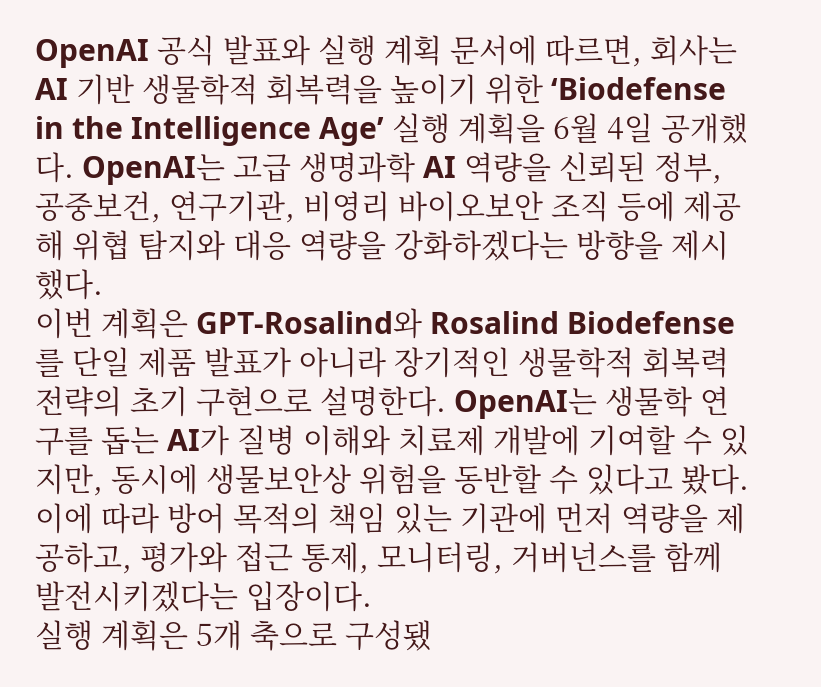OpenAI 공식 발표와 실행 계획 문서에 따르면, 회사는 AI 기반 생물학적 회복력을 높이기 위한 ‘Biodefense in the Intelligence Age’ 실행 계획을 6월 4일 공개했다. OpenAI는 고급 생명과학 AI 역량을 신뢰된 정부, 공중보건, 연구기관, 비영리 바이오보안 조직 등에 제공해 위협 탐지와 대응 역량을 강화하겠다는 방향을 제시했다.
이번 계획은 GPT-Rosalind와 Rosalind Biodefense를 단일 제품 발표가 아니라 장기적인 생물학적 회복력 전략의 초기 구현으로 설명한다. OpenAI는 생물학 연구를 돕는 AI가 질병 이해와 치료제 개발에 기여할 수 있지만, 동시에 생물보안상 위험을 동반할 수 있다고 봤다. 이에 따라 방어 목적의 책임 있는 기관에 먼저 역량을 제공하고, 평가와 접근 통제, 모니터링, 거버넌스를 함께 발전시키겠다는 입장이다.
실행 계획은 5개 축으로 구성됐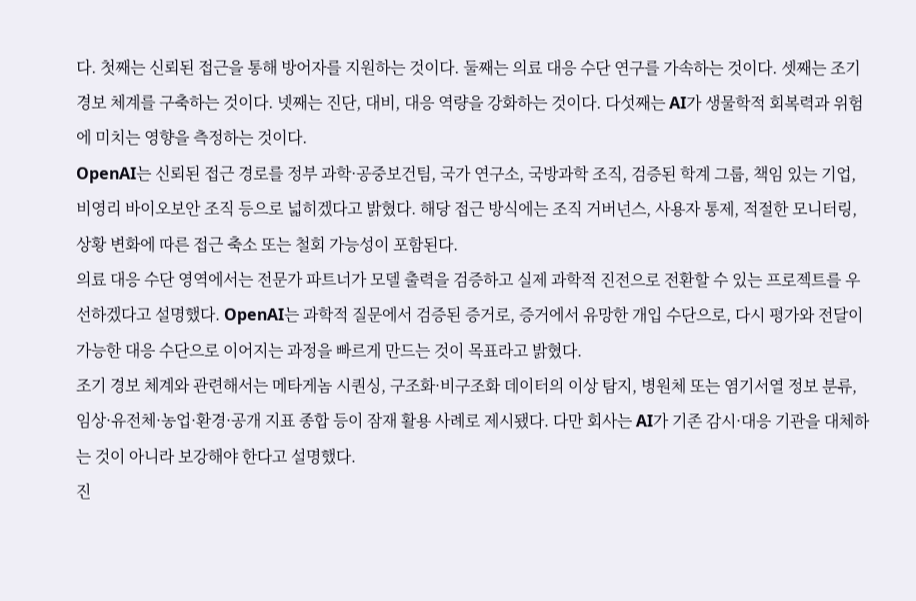다. 첫째는 신뢰된 접근을 통해 방어자를 지원하는 것이다. 둘째는 의료 대응 수단 연구를 가속하는 것이다. 셋째는 조기 경보 체계를 구축하는 것이다. 넷째는 진단, 대비, 대응 역량을 강화하는 것이다. 다섯째는 AI가 생물학적 회복력과 위험에 미치는 영향을 측정하는 것이다.
OpenAI는 신뢰된 접근 경로를 정부 과학·공중보건팀, 국가 연구소, 국방과학 조직, 검증된 학계 그룹, 책임 있는 기업, 비영리 바이오보안 조직 등으로 넓히겠다고 밝혔다. 해당 접근 방식에는 조직 거버넌스, 사용자 통제, 적절한 모니터링, 상황 변화에 따른 접근 축소 또는 철회 가능성이 포함된다.
의료 대응 수단 영역에서는 전문가 파트너가 모델 출력을 검증하고 실제 과학적 진전으로 전환할 수 있는 프로젝트를 우선하겠다고 설명했다. OpenAI는 과학적 질문에서 검증된 증거로, 증거에서 유망한 개입 수단으로, 다시 평가와 전달이 가능한 대응 수단으로 이어지는 과정을 빠르게 만드는 것이 목표라고 밝혔다.
조기 경보 체계와 관련해서는 메타게놈 시퀀싱, 구조화·비구조화 데이터의 이상 탐지, 병원체 또는 염기서열 정보 분류, 임상·유전체·농업·환경·공개 지표 종합 등이 잠재 활용 사례로 제시됐다. 다만 회사는 AI가 기존 감시·대응 기관을 대체하는 것이 아니라 보강해야 한다고 설명했다.
진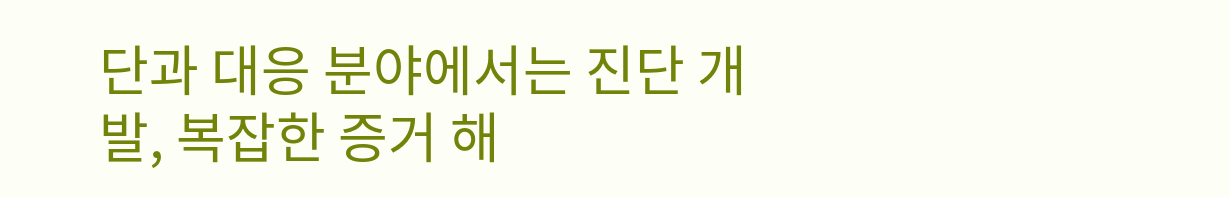단과 대응 분야에서는 진단 개발, 복잡한 증거 해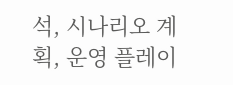석, 시나리오 계획, 운영 플레이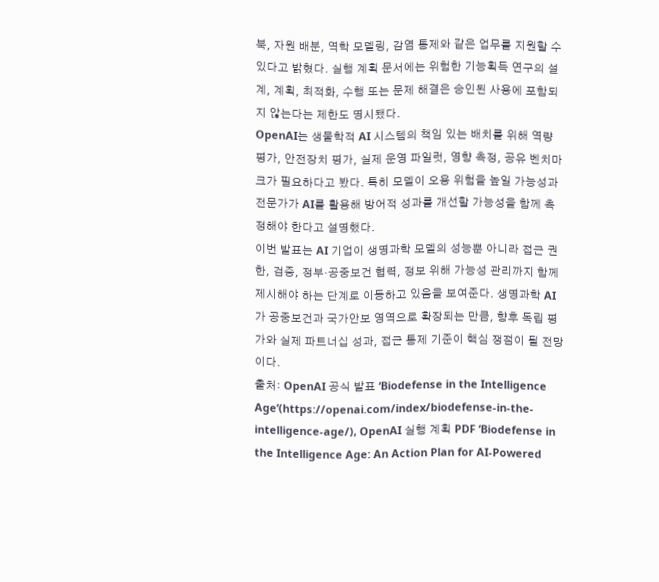북, 자원 배분, 역학 모델링, 감염 통제와 같은 업무를 지원할 수 있다고 밝혔다. 실행 계획 문서에는 위험한 기능획득 연구의 설계, 계획, 최적화, 수행 또는 문제 해결은 승인된 사용에 포함되지 않는다는 제한도 명시됐다.
OpenAI는 생물학적 AI 시스템의 책임 있는 배치를 위해 역량 평가, 안전장치 평가, 실제 운영 파일럿, 영향 측정, 공유 벤치마크가 필요하다고 봤다. 특히 모델이 오용 위험을 높일 가능성과 전문가가 AI를 활용해 방어적 성과를 개선할 가능성을 함께 측정해야 한다고 설명했다.
이번 발표는 AI 기업이 생명과학 모델의 성능뿐 아니라 접근 권한, 검증, 정부·공중보건 협력, 정보 위해 가능성 관리까지 함께 제시해야 하는 단계로 이동하고 있음을 보여준다. 생명과학 AI가 공중보건과 국가안보 영역으로 확장되는 만큼, 향후 독립 평가와 실제 파트너십 성과, 접근 통제 기준이 핵심 쟁점이 될 전망이다.
출처: OpenAI 공식 발표 ‘Biodefense in the Intelligence Age’(https://openai.com/index/biodefense-in-the-intelligence-age/), OpenAI 실행 계획 PDF ‘Biodefense in the Intelligence Age: An Action Plan for AI-Powered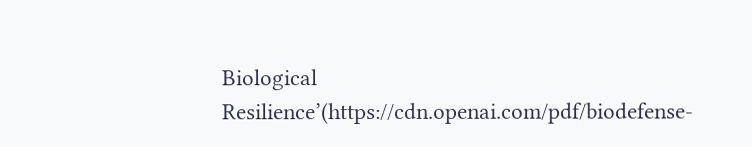Biological Resilience’(https://cdn.openai.com/pdf/biodefense-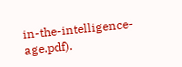in-the-intelligence-age.pdf).